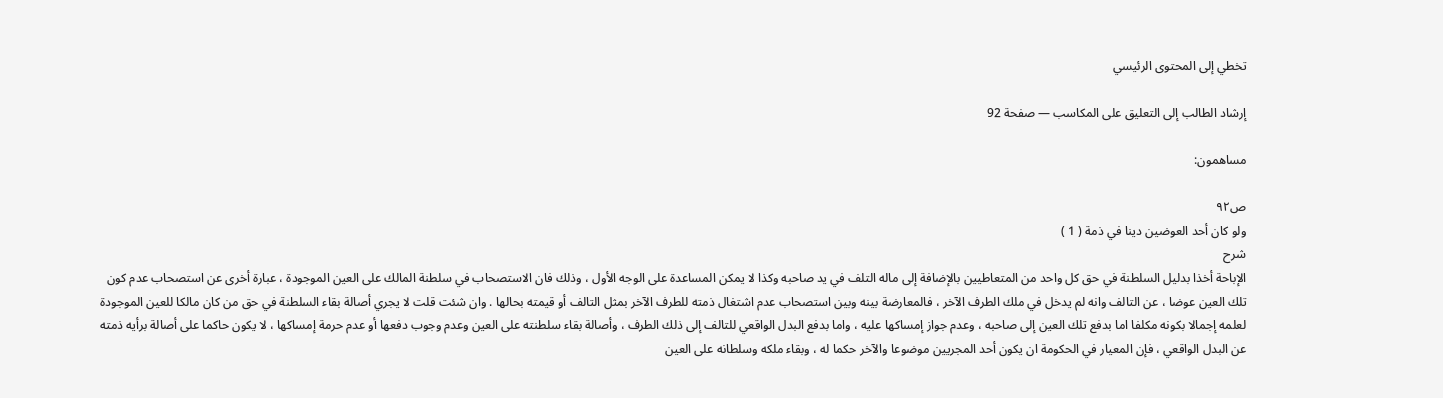تخطي إلى المحتوى الرئيسي

إرشاد الطالب إلى التعليق على المكاسب — صفحة 92

مساهمون:

ص٩٢
ولو كان أحد العوضين دينا في ذمة ( 1 )
شرح
الإباحة أخذا بدليل السلطنة في حق كل واحد من المتعاطيين بالإضافة إلى ماله التلف في يد صاحبه وكذا لا يمكن المساعدة على الوجه الأول ، وذلك فان الاستصحاب في سلطنة المالك على العين الموجودة ، عبارة أخرى عن استصحاب عدم كون تلك العين عوضا ، عن التالف وانه لم يدخل في ملك الطرف الآخر ، فالمعارضة بينه وبين استصحاب عدم اشتغال ذمته للطرف الآخر بمثل التالف أو قيمته بحالها . وان شئت قلت لا يجري أصالة بقاء السلطنة في حق من كان مالكا للعين الموجودة لعلمه إجمالا بكونه مكلفا اما بدفع تلك العين إلى صاحبه ، وعدم جواز إمساكها عليه ، واما بدفع البدل الواقعي للتالف إلى ذلك الطرف ، وأصالة بقاء سلطنته على العين وعدم وجوب دفعها أو عدم حرمة إمساكها ، لا يكون حاكما على أصالة برأيه ذمته عن البدل الواقعي ، فإن المعيار في الحكومة ان يكون أحد المجريين موضوعا والآخر حكما له ، وبقاء ملكه وسلطانه على العين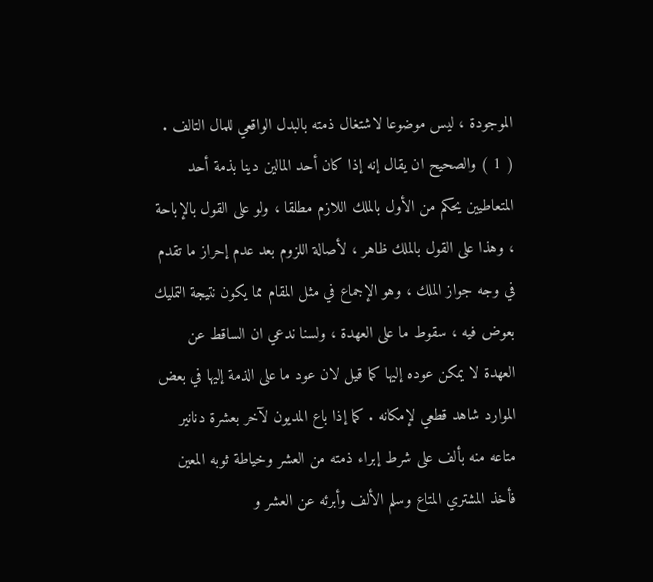الموجودة ، ليس موضوعا لاشتغال ذمته بالبدل الواقعي للمال التالف . ( 1 ) والصحيح ان يقال إنه إذا كان أحد المالين دينا بذمة أحد المتعاطيين يحكم من الأول بالملك اللازم مطلقا ، ولو على القول بالإباحة ، وهذا على القول بالملك ظاهر ، لأصالة اللزوم بعد عدم إحراز ما تقدم في وجه جواز الملك ، وهو الإجماع في مثل المقام مما يكون نتيجة التمليك بعوض فيه ، سقوط ما على العهدة ، ولسنا ندعي ان الساقط عن العهدة لا يمكن عوده إليها كما قيل لان عود ما على الذمة إليها في بعض الموارد شاهد قطعي لإمكانه . كما إذا باع المديون لآخر بعشرة دنانير متاعه منه بألف على شرط إبراء ذمته من العشر وخياطة ثوبه المعين فأخذ المشتري المتاع وسلم الألف وأبرئه عن العشر و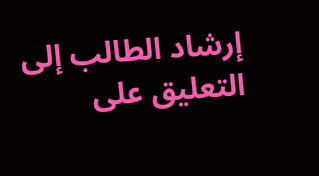إرشاد الطالب إلى التعليق على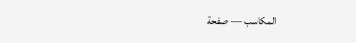المكاسب — صفحة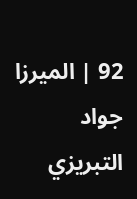92 | الميرزا جواد التبريزي